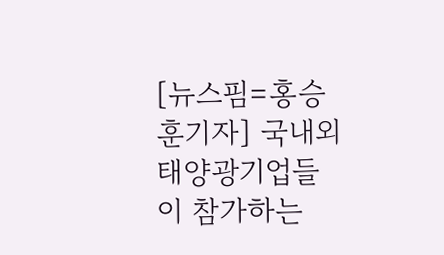[뉴스핌=홍승훈기자] 국내외 태양광기업들이 참가하는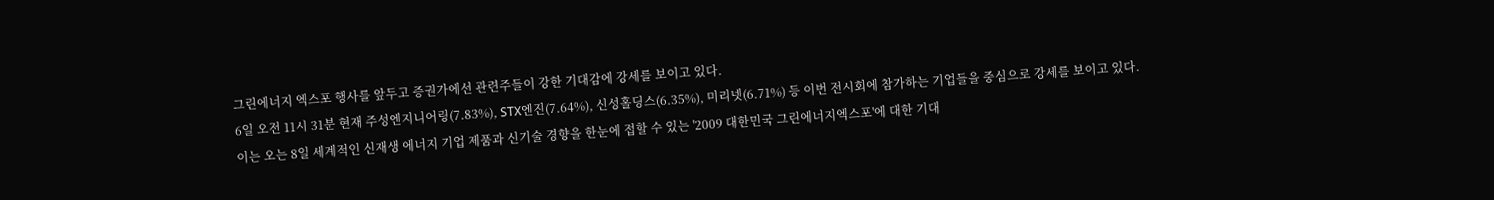그린에너지 엑스포 행사를 앞두고 증권가에선 관련주들이 강한 기대감에 강세를 보이고 있다.
6일 오전 11시 31분 현재 주성엔지니어링(7.83%), STX엔진(7.64%), 신성홀딩스(6.35%), 미리넷(6.71%) 등 이번 전시회에 참가하는 기업들을 중심으로 강세를 보이고 있다.
이는 오는 8일 세계적인 신재생 에너지 기업 제품과 신기술 경향을 한눈에 접할 수 있는 '2009 대한민국 그린에너지엑스포'에 대한 기대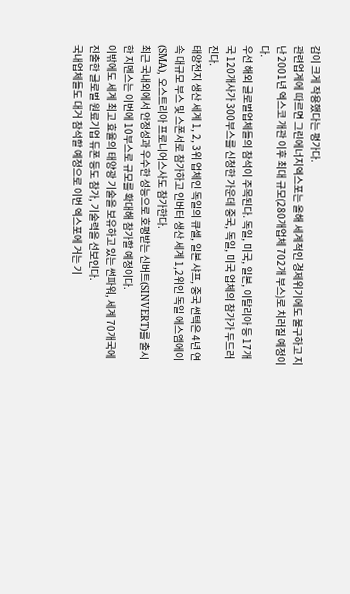감이 크게 작용했다는 평가다.
관련업계에 따르면 그린에너지엑스포는 올해 세계적인 경제위기에도 불구하고 지난 2001년 엑스코 개관 이후 최대 규모(280개업체 702개 부스)로 치러질 예정이다.
우선 해외 글로벌업체들의 참석이 주목된다. 독일, 미국, 일본, 이탈리아 등 17개국 120개사가 300부스를 신청한 가운데 중국, 독일, 미국 업체의 참가가 두드러진다.
태양전지 생산 세계 1, 2, 3위 업체인 독일의 큐셀, 일본 샤프, 중국 썬텍은 4년 연속 대규모 부스 및 스폰서로 참가하고 인버터 생산 세계 1,2위인 독일 에스엠에이(SMA), 오스트리아 프로니어스사도 참가한다.
최근 국내외에서 안정성과 우수한 성능으로 호평받는 신버트(SINVERT)를 출시한 지멘스는 이번에 10부스로 규모를 확대해 참가할 예정이다.
이밖에도 세계 최고 효율의 태양광 기술을 보유하고 있는 썬파워, 세계 70개국에 진출한 글로벌 원료기업 듀폰 등도 참가, 기술력을 선보인다.
국내업체들도 대거 참석할 예정으로 이번 엑스포에 거는 기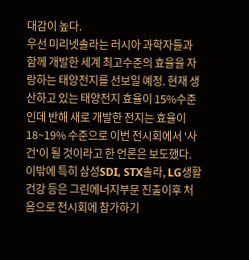대감이 높다.
우선 미리넷솔라는 러시아 과학자들과 함께 개발한 세계 최고수준의 효율을 자랑하는 태양전지를 선보일 예정. 현재 생산하고 있는 태양전지 효율이 15%수준인데 반해 새로 개발한 전지는 효율이 18~19% 수준으로 이번 전시회에서 '사건'이 될 것이라고 한 언론은 보도했다.
이밖에 특히 삼성SDI, STX솔라, LG생활건강 등은 그린에너지부문 진출이후 처음으로 전시회에 참가하기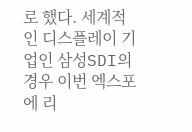로 했다. 세계적인 디스플레이 기업인 삼성SDI의 경우 이번 엑스포에 리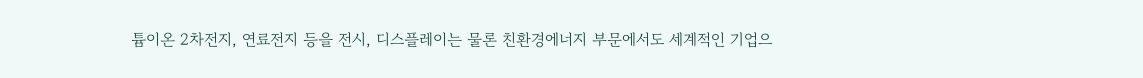튬이온 2차전지, 연료전지 등을 전시, 디스플레이는 물론 친환경에너지 부문에서도 세계적인 기업으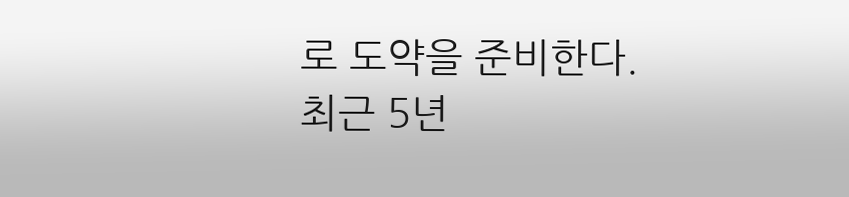로 도약을 준비한다.
최근 5년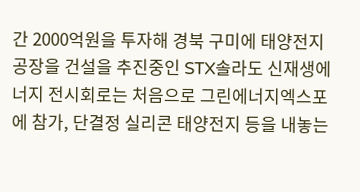간 2000억원을 투자해 경북 구미에 태양전지 공장을 건설을 추진중인 STX솔라도 신재생에너지 전시회로는 처음으로 그린에너지엑스포에 참가, 단결정 실리콘 태양전지 등을 내놓는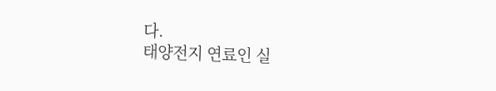다.
태양전지 연료인 실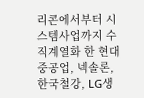리콘에서부터 시스템사업까지 수직계열화 한 현대중공업, 넥솔론, 한국철강, LG생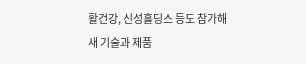활건강, 신성홀딩스 등도 참가해 새 기술과 제품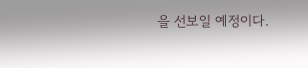을 선보일 예정이다.